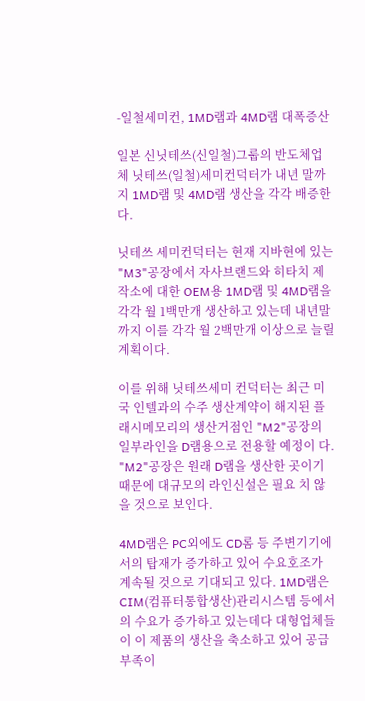-일철세미컨, 1MD램과 4MD램 대폭증산

일본 신닛테쓰(신일철)그룹의 반도체업체 닛테쓰(일철)세미컨덕터가 내년 말까지 1MD램 및 4MD램 생산을 각각 배증한다.

닛테쓰 세미컨덕터는 현재 지바현에 있는 "M3"공장에서 자사브랜드와 히타치 제작소에 대한 OEM용 1MD램 및 4MD램을 각각 월 1백만개 생산하고 있는데 내년말까지 이를 각각 월 2백만개 이상으로 늘릴 계획이다.

이를 위해 닛테쓰세미 컨덕터는 최근 미국 인텔과의 수주 생산계약이 해지된 플래시메모리의 생산거점인 "M2"공장의 일부라인을 D램용으로 전용할 예정이 다. "M2"공장은 원래 D램을 생산한 곳이기 때문에 대규모의 라인신설은 필요 치 않을 것으로 보인다.

4MD램은 PC외에도 CD롬 등 주변기기에서의 탑재가 증가하고 있어 수요호조가 계속될 것으로 기대되고 있다. 1MD램은 CIM(컴퓨터통합생산)관리시스템 등에서의 수요가 증가하고 있는데다 대형업체들이 이 제품의 생산을 축소하고 있어 공급부족이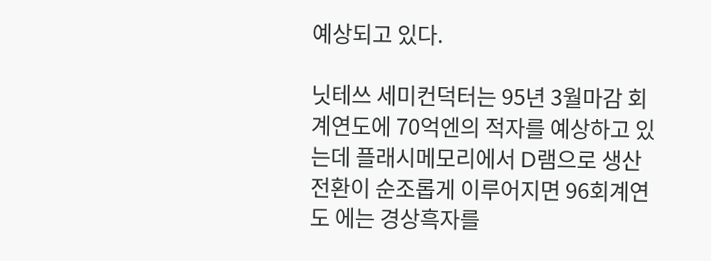예상되고 있다.

닛테쓰 세미컨덕터는 95년 3월마감 회계연도에 70억엔의 적자를 예상하고 있는데 플래시메모리에서 D램으로 생산전환이 순조롭게 이루어지면 96회계연도 에는 경상흑자를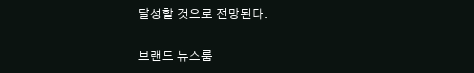달성할 것으로 전망된다.

브랜드 뉴스룸